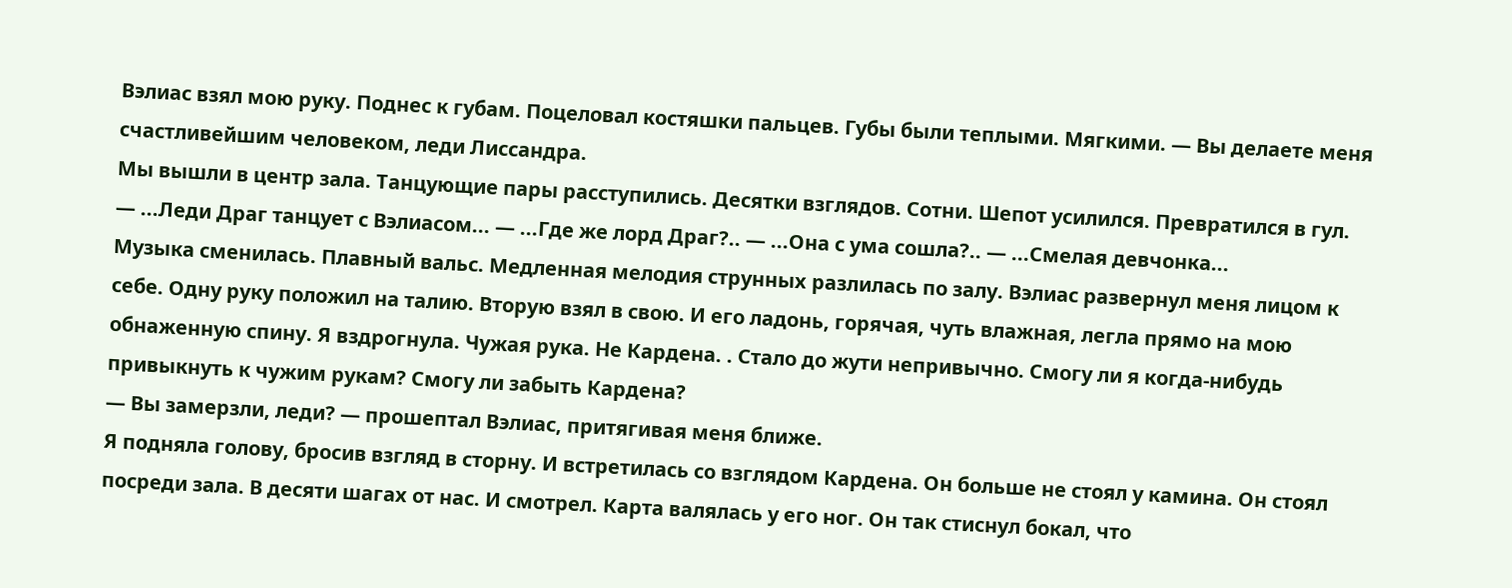Вэлиас взял мою руку. Поднес к губам. Поцеловал костяшки пальцев. Губы были теплыми. Мягкими. — Вы делаете меня счастливейшим человеком, леди Лиссандра.
Мы вышли в центр зала. Танцующие пары расступились. Десятки взглядов. Сотни. Шепот усилился. Превратился в гул. — ...Леди Драг танцует с Вэлиасом... — ...Где же лорд Драг?.. — ...Она с ума сошла?.. — ...Смелая девчонка...
Музыка сменилась. Плавный вальс. Медленная мелодия струнных разлилась по залу. Вэлиас развернул меня лицом к себе. Одну руку положил на талию. Вторую взял в свою. И его ладонь, горячая, чуть влажная, легла прямо на мою обнаженную спину. Я вздрогнула. Чужая рука. Не Кардена. . Стало до жути непривычно. Смогу ли я когда-нибудь привыкнуть к чужим рукам? Смогу ли забыть Кардена?
— Вы замерзли, леди? — прошептал Вэлиас, притягивая меня ближе.
Я подняла голову, бросив взгляд в сторну. И встретилась со взглядом Кардена. Он больше не стоял у камина. Он стоял посреди зала. В десяти шагах от нас. И смотрел. Карта валялась у его ног. Он так стиснул бокал, что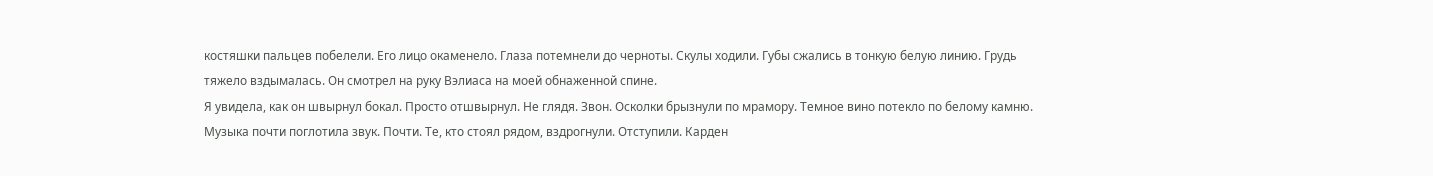костяшки пальцев побелели. Его лицо окаменело. Глаза потемнели до черноты. Скулы ходили. Губы сжались в тонкую белую линию. Грудь тяжело вздымалась. Он смотрел на руку Вэлиаса на моей обнаженной спине.
Я увидела, как он швырнул бокал. Просто отшвырнул. Не глядя. Звон. Осколки брызнули по мрамору. Темное вино потекло по белому камню. Музыка почти поглотила звук. Почти. Те, кто стоял рядом, вздрогнули. Отступили. Карден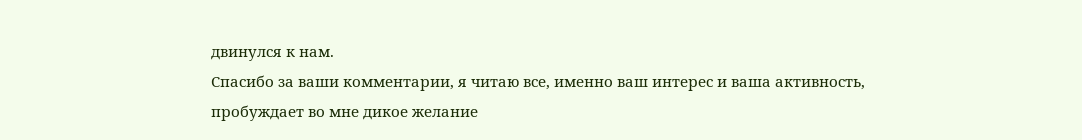двинулся к нам.
Спасибо за ваши комментарии, я читаю все, именно ваш интерес и ваша активность, пробуждает во мне дикое желание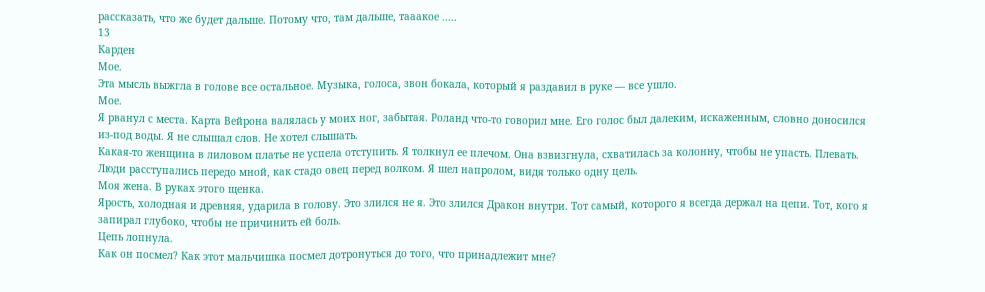рассказать, что же будет дальше. Потому что, там дальше, тааакое .....
13
Карден
Мое.
Эта мысль выжгла в голове все остальное. Музыка, голоса, звон бокала, который я раздавил в руке — все ушло.
Мое.
Я рванул с места. Карта Вейрона валялась у моих ног, забытая. Роланд что-то говорил мне. Его голос был далеким, искаженным, словно доносился из-под воды. Я не слышал слов. Не хотел слышать.
Какая-то женщина в лиловом платье не успела отступить. Я толкнул ее плечом. Она взвизгнула, схватилась за колонну, чтобы не упасть. Плевать. Люди расступались передо мной, как стадо овец перед волком. Я шел напролом, видя только одну цель.
Моя жена. В руках этого щенка.
Ярость, холодная и древняя, ударила в голову. Это злился не я. Это злился Дракон внутри. Тот самый, которого я всегда держал на цепи. Тот, кого я запирал глубоко, чтобы не причинить ей боль.
Цепь лопнула.
Как он посмел? Как этот мальчишка посмел дотронуться до того, что принадлежит мне?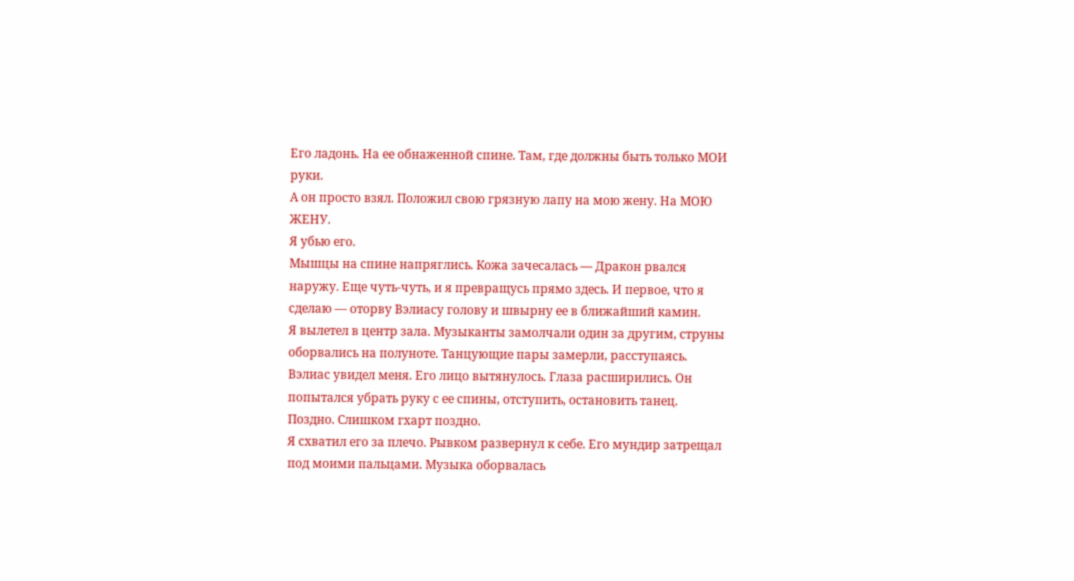Его ладонь. На ее обнаженной спине. Там, где должны быть только МОИ руки.
А он просто взял. Положил свою грязную лапу на мою жену. На МОЮ ЖЕНУ.
Я убью его.
Мышцы на спине напряглись. Кожа зачесалась — Дракон рвался наружу. Еще чуть-чуть, и я превращусь прямо здесь. И первое, что я сделаю — оторву Вэлиасу голову и швырну ее в ближайший камин.
Я вылетел в центр зала. Музыканты замолчали один за другим, струны оборвались на полуноте. Танцующие пары замерли, расступаясь.
Вэлиас увидел меня. Его лицо вытянулось. Глаза расширились. Он попытался убрать руку с ее спины, отступить, остановить танец.
Поздно. Слишком гхарт поздно.
Я схватил его за плечо. Рывком развернул к себе. Его мундир затрещал под моими пальцами. Музыка оборвалась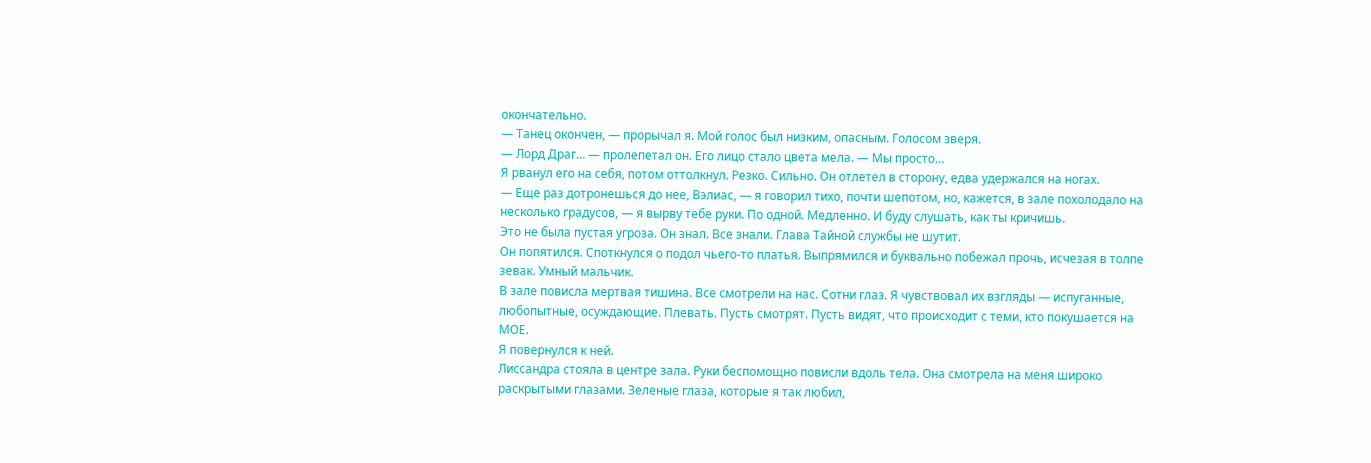окончательно.
— Танец окончен, — прорычал я. Мой голос был низким, опасным. Голосом зверя.
— Лорд Драг… — пролепетал он. Его лицо стало цвета мела. — Мы просто…
Я рванул его на себя, потом оттолкнул. Резко. Сильно. Он отлетел в сторону, едва удержался на ногах.
— Еще раз дотронешься до нее, Вэлиас, — я говорил тихо, почти шепотом, но, кажется, в зале похолодало на несколько градусов, — я вырву тебе руки. По одной. Медленно. И буду слушать, как ты кричишь.
Это не была пустая угроза. Он знал. Все знали. Глава Тайной службы не шутит.
Он попятился. Споткнулся о подол чьего-то платья. Выпрямился и буквально побежал прочь, исчезая в толпе зевак. Умный мальчик.
В зале повисла мертвая тишина. Все смотрели на нас. Сотни глаз. Я чувствовал их взгляды — испуганные, любопытные, осуждающие. Плевать. Пусть смотрят. Пусть видят, что происходит с теми, кто покушается на МОЕ.
Я повернулся к ней.
Лиссандра стояла в центре зала. Руки беспомощно повисли вдоль тела. Она смотрела на меня широко раскрытыми глазами. Зеленые глаза, которые я так любил,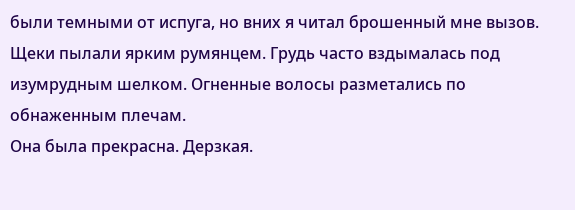были темными от испуга, но вних я читал брошенный мне вызов. Щеки пылали ярким румянцем. Грудь часто вздымалась под изумрудным шелком. Огненные волосы разметались по обнаженным плечам.
Она была прекрасна. Дерзкая.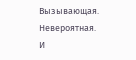Вызывающая. Невероятная.
И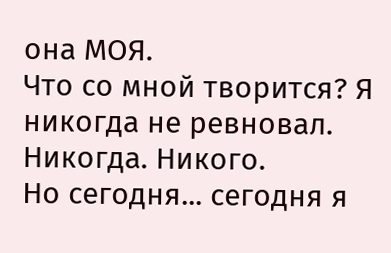она МОЯ.
Что со мной творится? Я никогда не ревновал. Никогда. Никого.
Но сегодня... сегодня я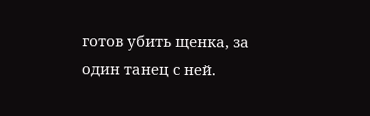готов убить щенка, за один танец с ней.